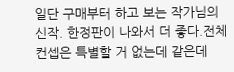일단 구매부터 하고 보는 작가님의 신작. 한정판이 나와서 더 좋다.전체 컨셉은 특별할 거 없는데 같은데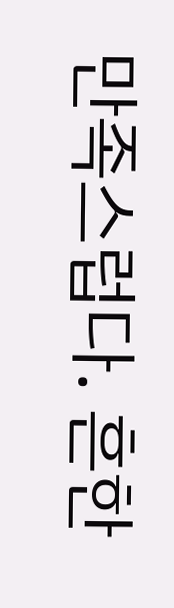만족스럽다. 흔한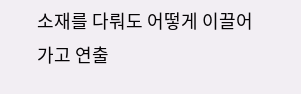소재를 다뤄도 어떻게 이끌어가고 연출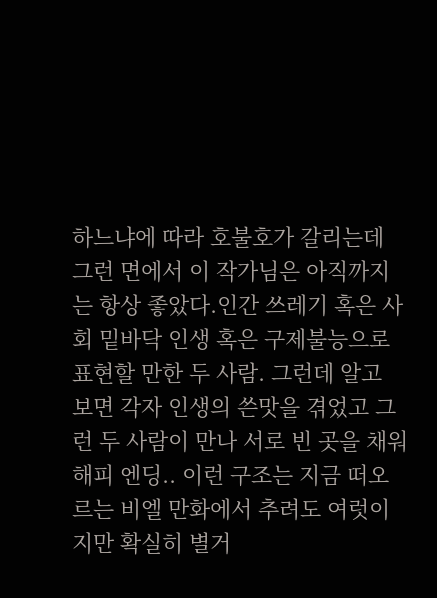하느냐에 따라 호불호가 갈리는데 그런 면에서 이 작가님은 아직까지는 항상 좋았다.인간 쓰레기 혹은 사회 밑바닥 인생 혹은 구제불능으로 표현할 만한 두 사람. 그런데 알고 보면 각자 인생의 쓴맛을 겪었고 그런 두 사람이 만나 서로 빈 곳을 채워 해피 엔딩.. 이런 구조는 지금 떠오르는 비엘 만화에서 추려도 여럿이지만 확실히 별거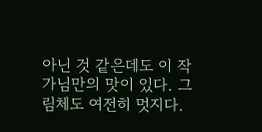아닌 것 같은데도 이 작가님만의 맛이 있다. 그림체도 여전히 멋지다.